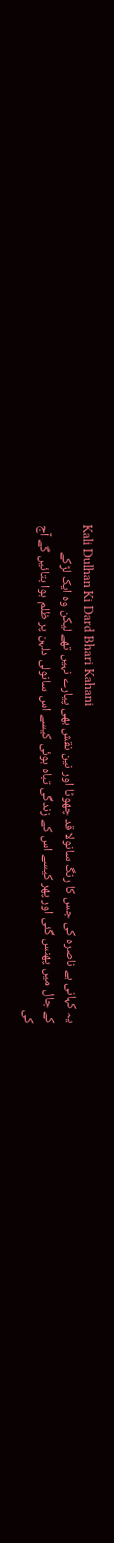Kali Dulhan Ki Dard Bhari Kahani
یہ کہانی ہے ناصرہ کی جس کا رنگ سانولا قد چھوٹا اور نین نقش بھی پیارے نہیں تھے لیکن وہ ایک لڑکے
کے جال میں پھنس گئی اور پھر کیسے اس کے زندگی تباہ ہوئی کیسے اس سانولی دلہن پر ظلم ہوا بتائیں گے آج
کی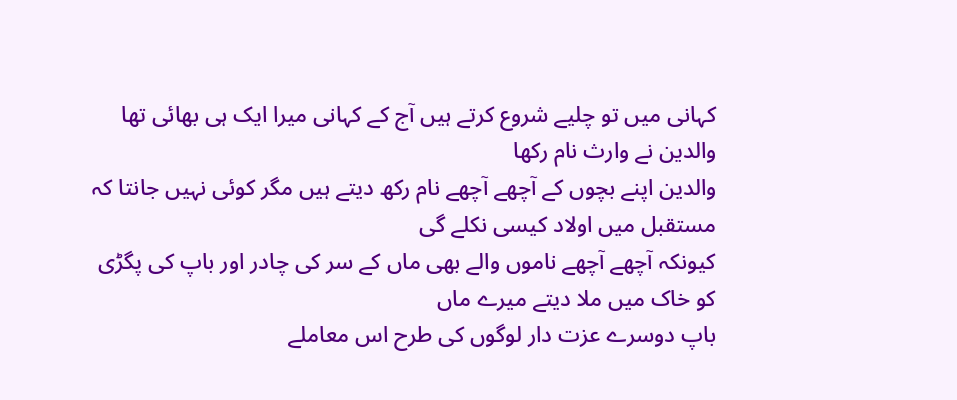کہانی میں تو چلیے شروع کرتے ہیں آج کے کہانی میرا ایک ہی بھائی تھا والدین نے وارث نام رکھا
والدین اپنے بچوں کے آچھے آچھے نام رکھ دیتے ہیں مگر کوئی نہیں جانتا کہ مستقبل میں اولاد کیسی نکلے گی
کیونکہ آچھے آچھے ناموں والے بھی ماں کے سر کی چادر اور باپ کی پگڑی کو خاک میں ملا دیتے میرے ماں
باپ دوسرے عزت دار لوگوں کی طرح اس معاملے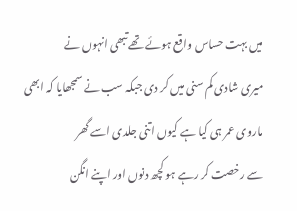میں بہت حساس واقع ہوئے تھے تبھی انہوں نے
میری شادی کم سنی میں کر دی جبکہ سب نے سمجھایا کہ ابھی ماروی عمر ہی کیا ہے کیوں اتنی جلدی اسے گھر
سے رخصت کر رہے ہو کچھ دنوں اور اپنے انگن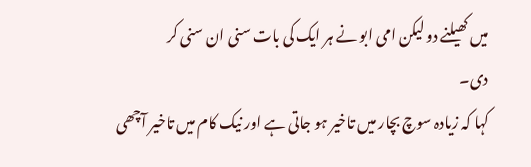میں کھیلنے دو لیکن امی ابو نے ہر ایک کی بات سنی ان سنی کر
دی۔
کہا کہ زیادہ سوچ بچار میں تاخیر ہو جاتی ہے اور نیک کام میں تاخیر آچھی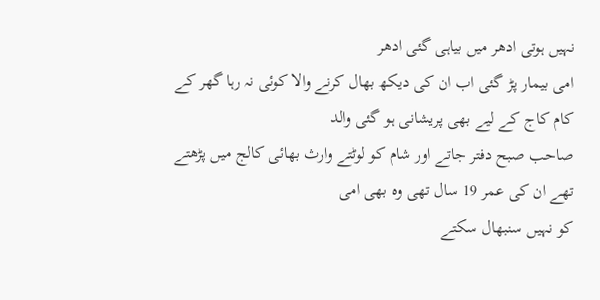نہیں ہوتی ادھر میں بیاہی گئی ادھر
امی بیمار پڑ گئی اب ان کی دیکھ بھال کرنے والا کوئی نہ رہا گھر کے کام کاج کے لیے بھی پریشانی ہو گئی والد
صاحب صبح دفتر جاتے اور شام کو لوٹتے وارث بھائی کالج میں پڑھتے تھے ان کی عمر 19 سال تھی وہ بھی امی
کو نہیں سنبھال سکتے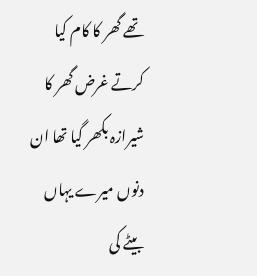تھے گھر کا کام کیا کرتے غرض گھر کا شیرازہ بکھر گیا تھا ان دنوں میرے یہاں بیٹے کی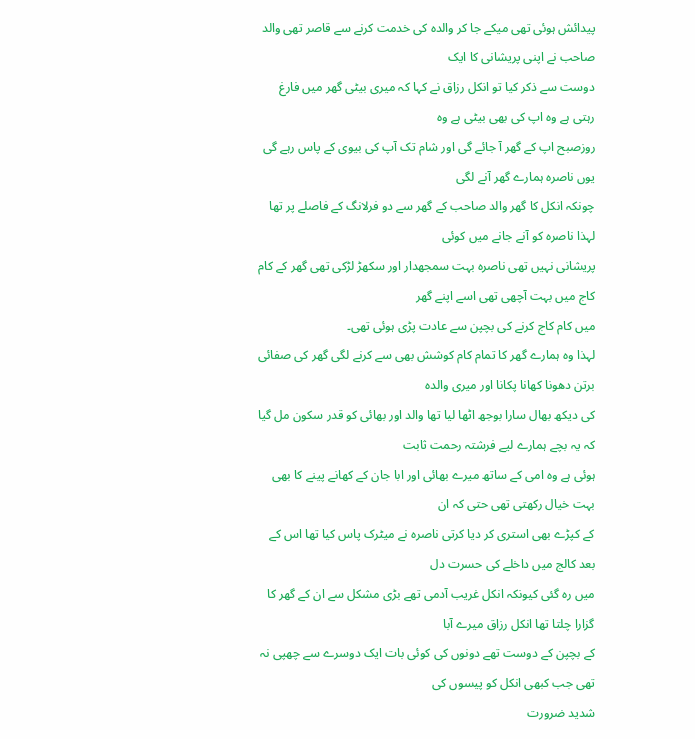پیدائش ہوئی تھی میکے جا کر والدہ کی خدمت کرنے سے قاصر تھی والد صاحب نے اپنی پریشانی کا ایک
دوست سے ذکر کیا تو انکل رزاق نے کہا کہ میری بیٹی گھر میں فارغ رہتی ہے وہ اپ کی بھی بیٹی ہے وہ
روزصبح اپ کے گھر آ جائے گی اور شام تک آپ کی بیوی کے پاس رہے گی یوں ناصرہ ہمارے گھر آنے لگی
چونکہ انکل کا گھر والد صاحب کے گھر سے دو فرلانگ کے فاصلے پر تھا لہذا ناصرہ کو آنے جانے میں کوئی
پریشانی نہیں تھی ناصرہ بہت سمجھدار اور سکھڑ لڑکی تھی گھر کے کام کاج میں بہت آچھی تھی اسے اپنے گھر
میں کام کاج کرنے کی بچپن سے عادت پڑی ہوئی تھی۔
لہذا وہ ہمارے گھر کا تمام کام کوشش بھی سے کرنے لگی گھر کی صفائی برتن دھونا کھانا پکانا اور میری والدہ
کی دیکھ بھال سارا بوجھ اٹھا لیا تھا والد اور بھائی کو قدر سکون مل گیا کہ یہ بچے ہمارے لیے فرشتہ رحمت ثابت
ہوئی ہے وہ امی کے ساتھ میرے بھائی اور ابا جان کے کھانے پینے کا بھی بہت خیال رکھتی تھی حتی کہ ان
کے کپڑے بھی استری کر دیا کرتی ناصرہ نے میٹرک پاس کیا تھا اس کے بعد کالج میں داخلے کی حسرت دل
میں رہ گئی کیونکہ انکل غریب آدمی تھے بڑی مشکل سے ان کے گھر کا گزارا چلتا تھا انکل رزاق میرے آبا
کے بچپن کے دوست تھے دونوں کی کوئی بات ایک دوسرے سے چھپی نہ تھی جب کبھی انکل کو پیسوں کی
شدید ضرورت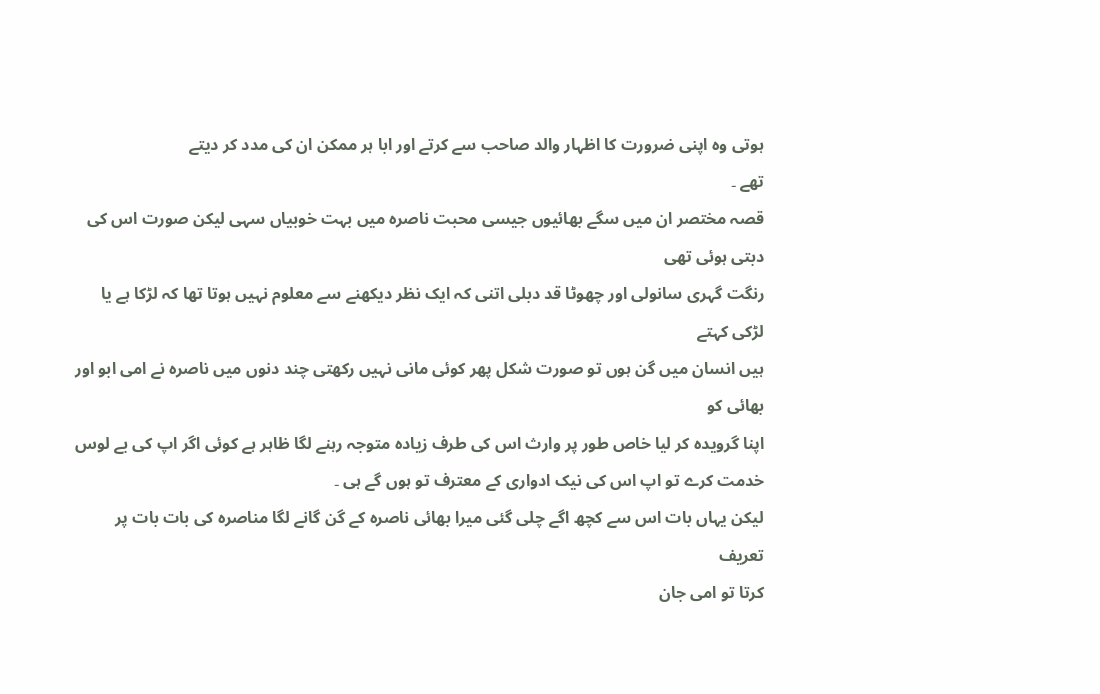ہوتی وہ اپنی ضرورت کا اظہار والد صاحب سے کرتے اور ابا ہر ممکن ان کی مدد کر دیتے
تھے ۔
قصہ مختصر ان میں سگے بھائیوں جیسی محبت ناصرہ میں بہت خوبیاں سہی لیکن صورت اس کی دبتی ہوئی تھی
رنگت گہری سانولی اور چھوٹا قد دبلی اتنی کہ ایک نظر دیکھنے سے معلوم نہیں ہوتا تھا کہ لڑکا ہے یا لڑکی کہتے
ہیں انسان میں گن ہوں تو صورت شکل پھر کوئی مانی نہیں رکھتی چند دنوں میں ناصرہ نے امی ابو اور بھائی کو
اپنا گرویدہ کر لیا خاص طور پر وارث اس کی طرف زیادہ متوجہ رہنے لگا ظاہر ہے کوئی اگر اپ کی بے لوس
خدمت کرے تو اپ اس کی نیک ادواری کے معترف تو ہوں گے ہی ۔
لیکن یہاں بات اس سے کچھ اگے چلی گئی میرا بھائی ناصرہ کے گن گانے لگا مناصرہ کی بات بات پر تعریف
کرتا تو امی جان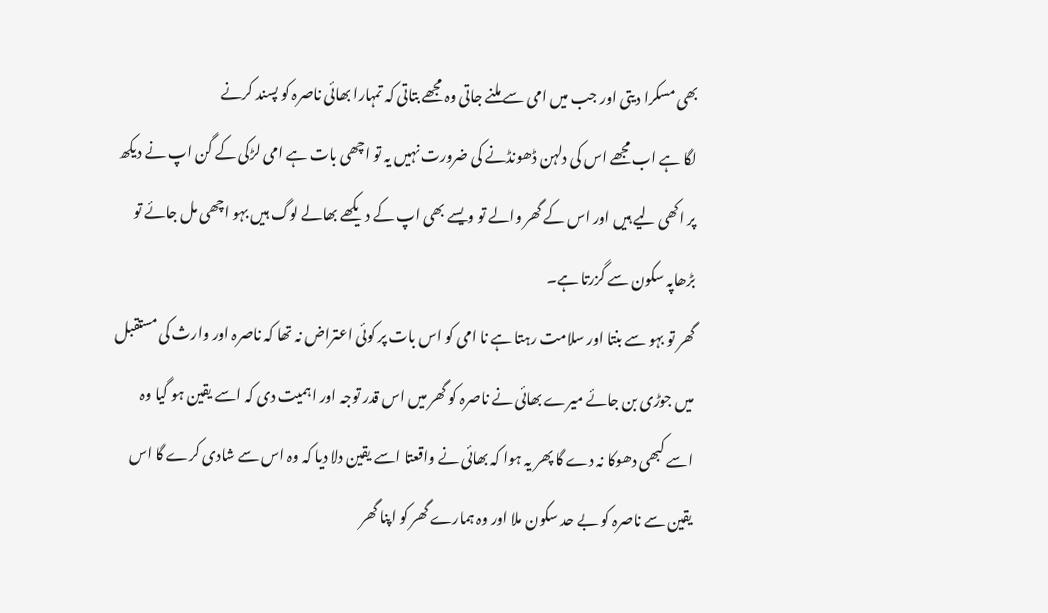بھی مسکرا دیتی اور جب میں امی سے ملنے جاتی وہ مجھے بتاتی کہ تمہارا بھائی ناصرہ کو پسند کرنے
لگا ہے اب مجھے اس کی دلہن ڈھونڈنے کی ضرورت نہیں یہ تو اچھی بات ہے امی لڑکی کے گن اپ نے دیکھ
پر اکھی لیے ہیں اور اس کے گھر والے تو ویسے بھی اپ کے دیکھے بھالے لوگ ہیں بہو اچھی مل جائے تو
بڑھاپہ سکون سے گزرتا ہے۔
گھر تو بہو سے بنتا اور سلامت رہتا ہے نا امی کو اس بات پر کوئی اعتراض نہ تھا کہ ناصرہ اور وارث کی مستقبل
میں جوڑی بن جائے میرے بھائی نے ناصرہ کو گھر میں اس قدر توجہ اور اہمیت دی کہ اسے یقین ہو گیا وہ
اسے کبھی دھوکا نہ دے گا پھر یہ ہوا کہ بھائی نے واقعتا اسے یقین دلا دیا کہ وہ اس سے شادی کرے گا اس
یقین سے ناصرہ کو بے حد سکون ملا اور وہ ہمارے گھر کو اپنا گھر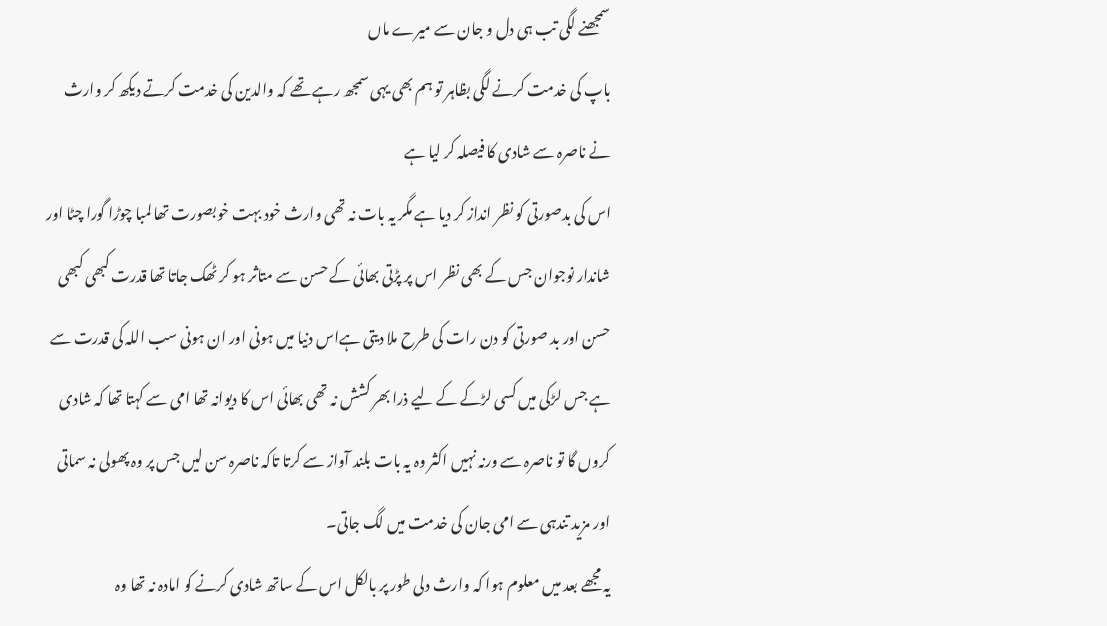سمجھنے لگی تب ہی دل و جان سے میرے ماں
باپ کی خدمت کرنے لگی بظاہر تو ہم بھی یہی سمجھ رہے تھے کہ والدین کی خدمت کرتے دیکھ کر وارث
نے ناصرہ سے شادی کا فیصلہ کر لیا ہے
اس کی بدصورتی کو نظر انداز کر دیا ہے مگر یہ بات نہ تھی وارث خود بہت خوبصورت تھا لمبا چوڑا گورا چٹا اور
شاندار نوجوان جس کے بھی نظر اس پر پڑتی بھائی کے حسن سے متاثر ہو کر ٹھک جاتا تھا قدرت کبھی کبھی
حسن اور بد صورتی کو دن رات کی طرح ملا دیتی ہےاس دنیا میں ہونی اور ان ہونی سب اللہ کی قدرت سے
ہے جس لڑکی میں کسی لڑکے کے لیے ذرا بھر کشش نہ تھی بھائی اس کا دیوانہ تھا امی سے کہتا تھا کہ شادی
کروں گا تو ناصرہ سے ورنہ نہیں اکثر وہ یہ بات بلند آواز سے کرتا تاکہ ناصرہ سن لیں جس پر وہ پھولی نہ سماتی
اور مزید تندہی سے امی جان کی خدمت میں لگ جاتی۔
یہ مجھے بعد میں معلوم ہوا کہ وارث دلی طور پر بالکل اس کے ساتھ شادی کرنے کو امادہ نہ تھا وہ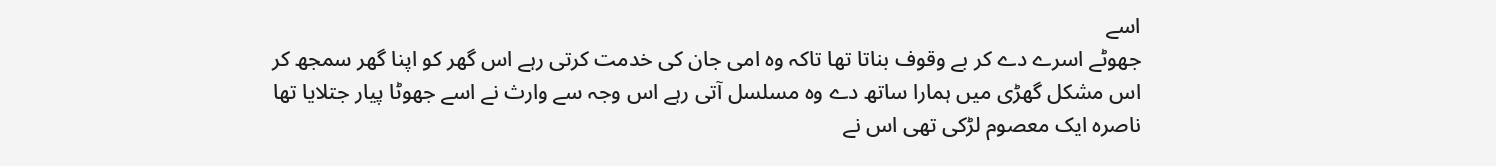اسے
جھوٹے اسرے دے کر بے وقوف بناتا تھا تاکہ وہ امی جان کی خدمت کرتی رہے اس گھر کو اپنا گھر سمجھ کر
اس مشکل گھڑی میں ہمارا ساتھ دے وہ مسلسل آتی رہے اس وجہ سے وارث نے اسے جھوٹا پیار جتلایا تھا
ناصرہ ایک معصوم لڑکی تھی اس نے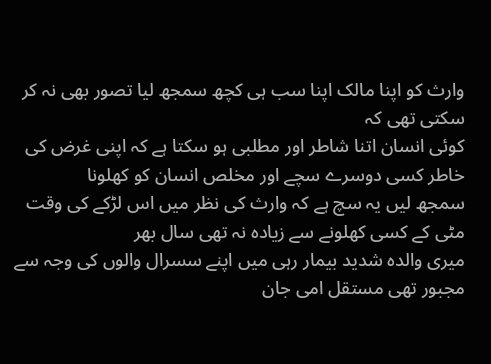وارث کو اپنا مالک اپنا سب ہی کچھ سمجھ لیا تصور بھی نہ کر سکتی تھی کہ
کوئی انسان اتنا شاطر اور مطلبی ہو سکتا ہے کہ اپنی غرض کی خاطر کسی دوسرے سچے اور مخلص انسان کو کھلونا
سمجھ لیں یہ سچ ہے کہ وارث کی نظر میں اس لڑکے کی وقت مٹی کے کسی کھلونے سے زیادہ نہ تھی سال بھر
میری والدہ شدید بیمار رہی میں اپنے سسرال والوں کی وجہ سے مجبور تھی مستقل امی جان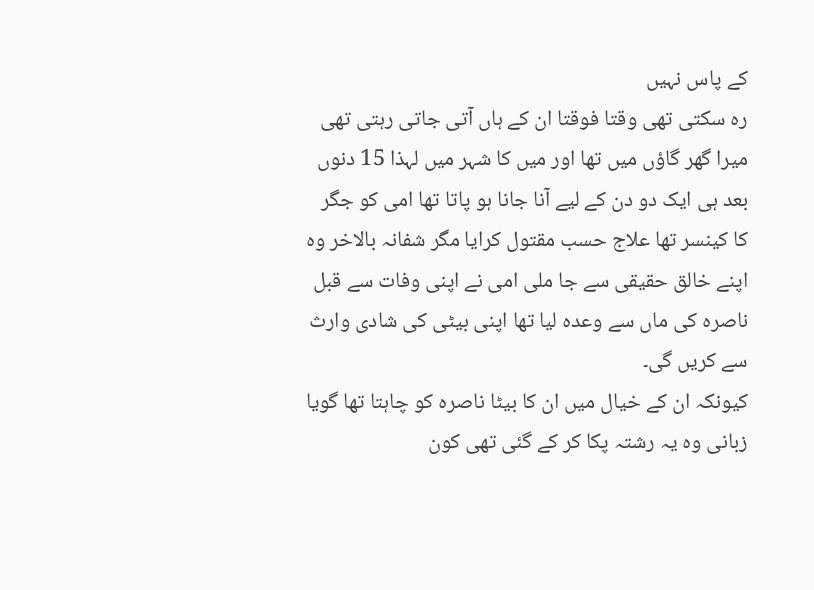کے پاس نہیں
رہ سکتی تھی وقتا فوقتا ان کے ہاں آتی جاتی رہتی تھی میرا گھر گاؤں میں تھا اور میں کا شہر میں لہذا 15 دنوں
بعد ہی ایک دو دن کے لیے آنا جانا ہو پاتا تھا امی کو جگر کا کینسر تھا علاج حسب مقتول کرایا مگر شفانہ بالاخر وہ
اپنے خالق حقیقی سے جا ملی امی نے اپنی وفات سے قبل ناصرہ کی ماں سے وعدہ لیا تھا اپنی بیٹی کی شادی وارث
سے کریں گی۔
کیونکہ ان کے خیال میں ان کا بیٹا ناصرہ کو چاہتا تھا گویا زبانی وہ یہ رشتہ پکا کر کے گئی تھی کون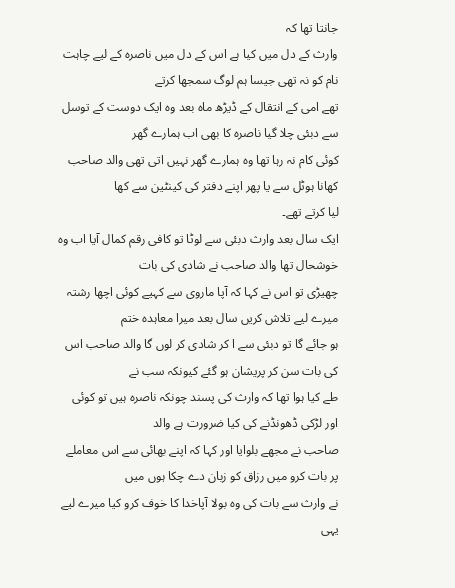جانتا تھا کہ
وارث کے دل میں کیا ہے اس کے دل میں ناصرہ کے لیے چاہت نام کو نہ تھی جیسا ہم لوگ سمجھا کرتے
تھے امی کے انتقال کے ڈیڑھ ماہ بعد وہ ایک دوست کے توسل سے دبئی چلا گیا ناصرہ کا بھی اب ہمارے گھر
کوئی کام نہ رہا تھا وہ ہمارے گھر نہیں اتی تھی والد صاحب کھانا ہوٹل سے یا پھر اپنے دفتر کی کینٹین سے کھا
لیا کرتے تھے۔
ایک سال بعد وارث دبئی سے لوٹا تو کافی رقم کمال آیا اب وہ خوشحال تھا والد صاحب نے شادی کی بات
چھیڑی تو اس نے کہا کہ آپا ماروی سے کہیے کوئی اچھا رشتہ میرے لیے تلاش کریں سال بعد میرا معاہدہ ختم
ہو جائے گا تو دبئی سے ا کر شادی کر لوں گا والد صاحب اس کی بات سن کر پریشان ہو گئے کیونکہ سب نے
طے کیا ہوا تھا کہ وارث کی پسند چونکہ ناصرہ ہیں تو کوئی اور لڑکی ڈھونڈنے کی کیا ضرورت ہے والد
صاحب نے مجھے بلوایا اور کہا کہ اپنے بھائی سے اس معاملے پر بات کرو میں رزاق کو زبان دے چکا ہوں میں
نے وارث سے بات کی وہ بولا آپاخدا کا خوف کرو کیا میرے لیے یہی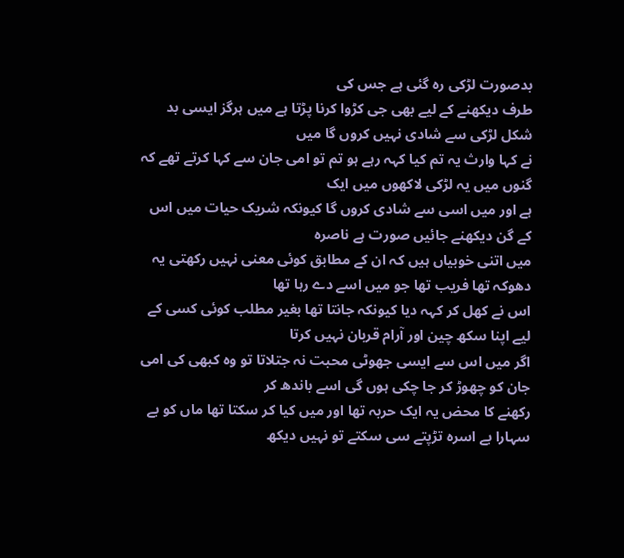بدصورت لڑکی رہ گئی ہے جس کی
طرف دیکھنے کے لیے بھی جی کڑوا کرنا پڑتا ہے میں ہرگز ایسی بد شکل لڑکی سے شادی نہیں کروں گا میں
نے کہا وارث یہ تم کیا کہہ رہے ہو تم تو امی جان سے کہا کرتے تھے کہ گنوں میں یہ لڑکی لاکھوں میں ایک
ہے اور میں اسی سے شادی کروں گا کیونکہ شریک حیات میں اس کے گن دیکھنے جائیں صورت ہے ناصرہ
میں اتنی خوبیاں ہیں کہ ان کے مطابق کوئی معنی نہیں رکھتی یہ دھوکہ تھا فریب تھا جو میں اسے دے رہا تھا
اس نے کھل کر کہہ دیا کیونکہ جانتا تھا بغیر مطلب کوئی کسی کے لیے اپنا سکھ چین اور آرام قربان نہیں کرتا
اگر میں اس سے ایسی جھوٹی محبت نہ جتلاتا تو وہ کبھی کی امی جان کو چھوڑ کر جا چکی ہوں گی اسے باندھ کر
رکھنے کا محض یہ ایک حربہ تھا اور میں کیا کر سکتا تھا ماں کو بے سہارا بے اسرہ تڑپتے سی سکتے تو نہیں دیکھ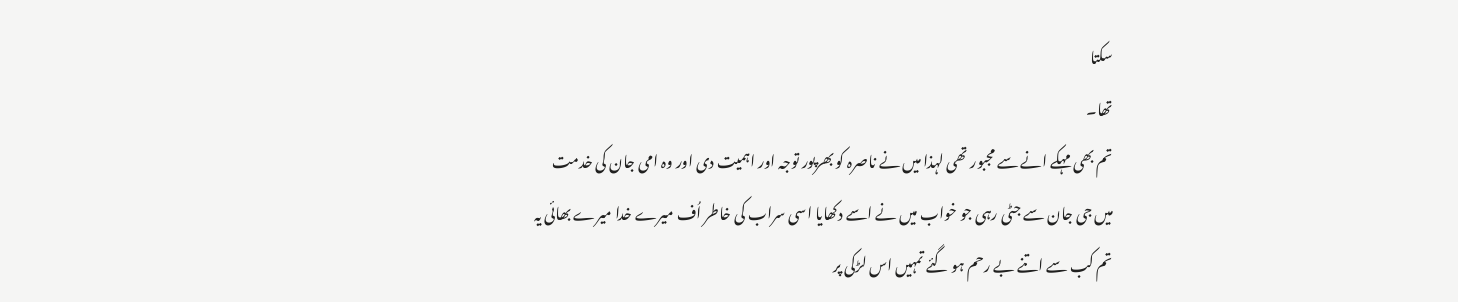سکتا
تھا۔
تم بھی مہکے انے سے مجبور تھی لہذا میں نے ناصرہ کو بھرپور توجہ اور اہمیت دی اور وہ امی جان کی خدمت
میں جی جان سے جٹی رہی جو خواب میں نے اسے دکھایا اسی سراب کی خاطر اُف میرے خدا میرے بھائی یہ
تم کب سے اتنے بے رحم ہو گئے تمہیں اس لڑکی پر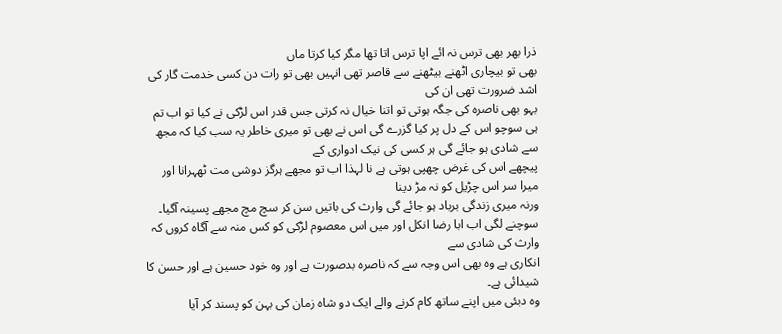ذرا بھر بھی ترس نہ ائے اپا ترس اتا تھا مگر کیا کرتا ماں
بھی تو بیچاری اٹھنے بیٹھنے سے قاصر تھی انہیں بھی تو رات دن کسی خدمت گار کی اشد ضرورت تھی ان کی
بہو بھی ناصرہ کی جگہ ہوتی تو اتنا خیال نہ کرتی جس قدر اس لڑکی نے کیا تو اب تم ہی سوچو اس کے دل پر کیا گزرے گی اس نے بھی تو میری خاطر یہ سب کیا کہ مجھ سے شادی ہو جائے گی ہر کسی کی نیک ادواری کے
پیچھے اس کی غرض چھپی ہوتی ہے نا لہذا اب تو مجھے ہرگز دوشی مت ٹھہرانا اور میرا سر اس چڑیل کو نہ مڑ دینا
ورنہ میری زندگی برباد ہو جائے گی وارث کی باتیں سن کر سچ مچ مجھے پسینہ آگیا۔
سوچنے لگی اب ابا رضا انکل اور میں اس معصوم لڑکی کو کس منہ سے آگاہ کروں کہ وارث کی شادی سے
انکاری ہے وہ بھی اس وجہ سے کہ ناصرہ بدصورت ہے اور وہ خود حسین ہے اور حسن کا شیدائی ہے۔
وہ دبئی میں اپنے ساتھ کام کرنے والے ایک دو شاہ زمان کی بہن کو پسند کر آیا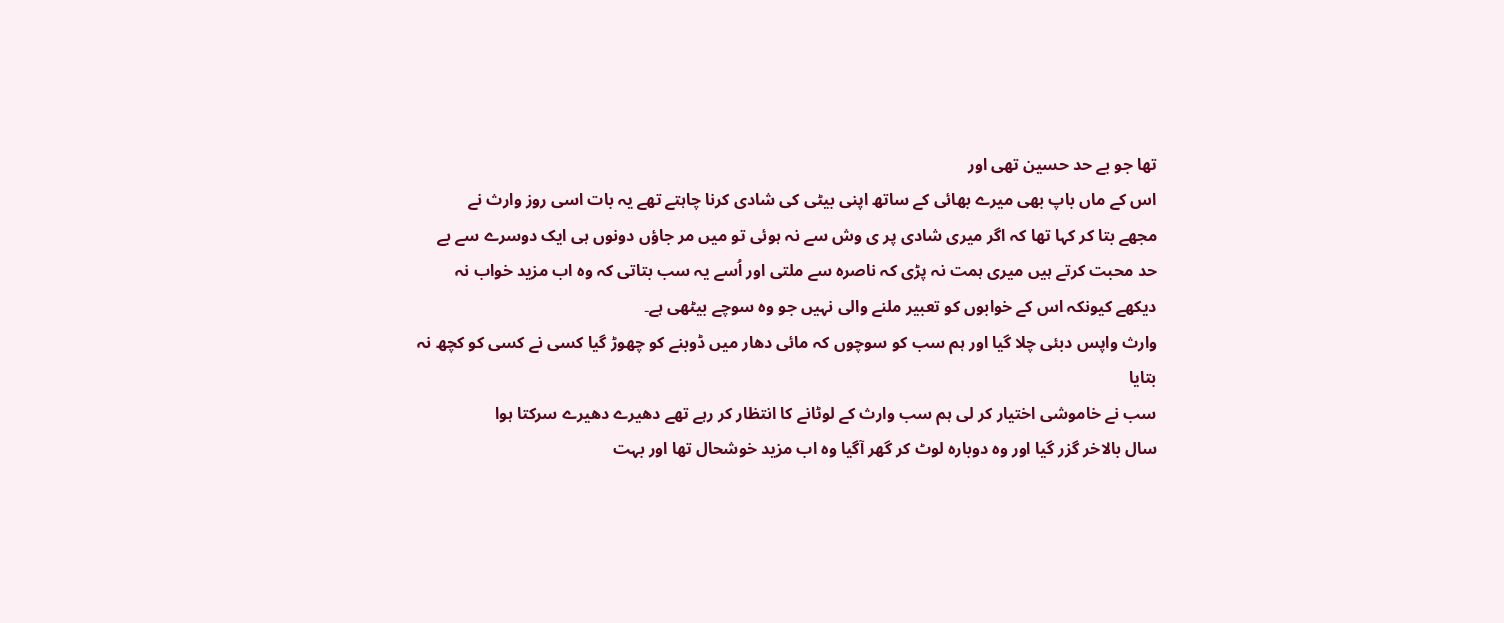تھا جو بے حد حسین تھی اور
اس کے ماں باپ بھی میرے بھائی کے ساتھ اپنی بیٹی کی شادی کرنا چاہتے تھے یہ بات اسی روز وارث نے
مجھے بتا کر کہا تھا کہ اگر میری شادی پر ی وش سے نہ ہوئی تو میں مر جاؤں دونوں ہی ایک دوسرے سے بے
حد محبت کرتے ہیں میری ہمت نہ پڑی کہ ناصرہ سے ملتی اور اُسے یہ سب بتاتی کہ وہ اب مزید خواب نہ
دیکھے کیونکہ اس کے خوابوں کو تعبیر ملنے والی نہیں جو وہ سوچے بیٹھی ہے۔
وارث واپس دبئی چلا گیا اور ہم سب کو سوچوں کہ مائی دھار میں ڈوبنے کو چھوڑ گیا کسی نے کسی کو کچھ نہ بتایا
سب نے خاموشی اختیار کر لی ہم سب وارث کے لوٹانے کا انتظار کر رہے تھے دھیرے دھیرے سرکتا ہوا
سال بالاخر گزر گیا اور وہ دوبارہ لوٹ کر گھر آگیا وہ اب مزید خوشحال تھا اور بہت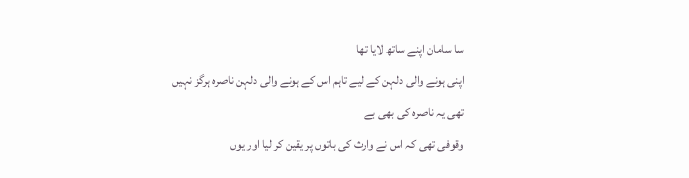سا سامان اپنے ساتھ لایا تھا
اپنی ہونے والی دلہن کے لیے تاہم اس کے ہونے والی دلہن ناصرہ ہرگز نہیں تھی یہ ناصرہ کی بھی بے
وقوفی تھی کہ اس نے وارث کی باتوں پر یقین کر لیا اور یوں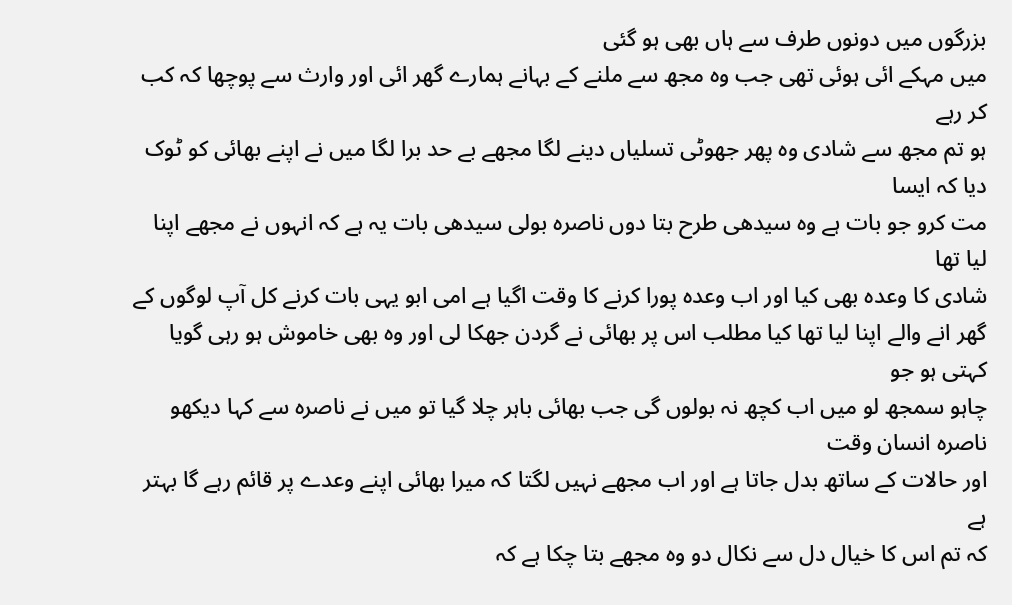بزرگوں میں دونوں طرف سے ہاں بھی ہو گئی
میں مہکے ائی ہوئی تھی جب وہ مجھ سے ملنے کے بہانے ہمارے گھر ائی اور وارث سے پوچھا کہ کب کر رہے
ہو تم مجھ سے شادی وہ پھر جھوٹی تسلیاں دینے لگا مجھے بے حد برا لگا میں نے اپنے بھائی کو ٹوک دیا کہ ایسا
مت کرو جو بات ہے وہ سیدھی طرح بتا دوں ناصرہ بولی سیدھی بات یہ ہے کہ انہوں نے مجھے اپنا لیا تھا
شادی کا وعدہ بھی کیا اور اب وعدہ پورا کرنے کا وقت اگیا ہے امی ابو یہی بات کرنے کل آپ لوگوں کے
گھر انے والے اپنا لیا تھا کیا مطلب اس پر بھائی نے گردن جھکا لی اور وہ بھی خاموش ہو رہی گویا کہتی ہو جو
چاہو سمجھ لو میں اب کچھ نہ بولوں گی جب بھائی باہر چلا گیا تو میں نے ناصرہ سے کہا دیکھو ناصرہ انسان وقت
اور حالات کے ساتھ بدل جاتا ہے اور اب مجھے نہیں لگتا کہ میرا بھائی اپنے وعدے پر قائم رہے گا بہتر ہے
کہ تم اس کا خیال دل سے نکال دو وہ مجھے بتا چکا ہے کہ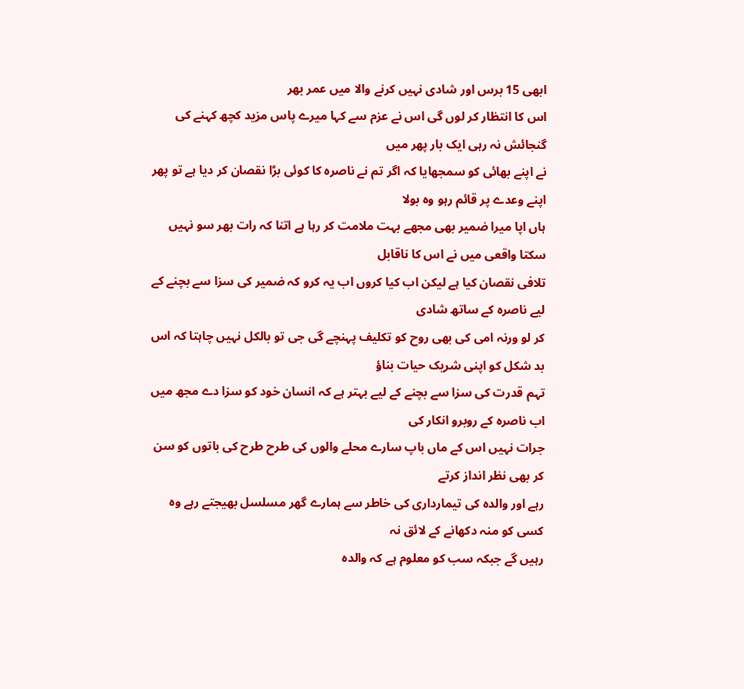ابھی 15 برس اور شادی نہیں کرنے والا میں عمر بھر
اس کا انتظار کر لوں گی اس نے عزم سے کہا میرے پاس مزید کچھ کہنے کی گنجائش نہ رہی ایک بار پھر میں
نے اپنے بھائی کو سمجھایا کہ اگر تم نے ناصرہ کا کوئی بڑا نقصان کر دیا ہے تو پھر اپنے وعدے پر قائم رہو وہ بولا
ہاں اپا میرا ضمیر بھی مجھے بہت ملامت کر رہا ہے اتنا کہ رات بھر سو نہیں سکتا واقعی میں نے اس کا ناقابل
تلافی نقصان کیا ہے لیکن اب کیا کروں اب یہ کرو کہ ضمیر کی سزا سے بچنے کے لیے ناصرہ کے ساتھ شادی
کر لو ورنہ امی کی بھی روح کو تکلیف پہنچے گی جی تو بالکل نہیں چاہتا کہ اس بد شکل کو اپنی شریک حیات بناؤ
تہم قدرت کی سزا سے بچنے کے لیے بہتر ہے کہ انسان خود کو سزا دے مجھ میں اب ناصرہ کے روبرو انکار کی
جرات نہیں اس کے ماں باپ سارے محلے والوں کی طرح طرح کی باتوں کو سن کر بھی نظر انداز کرتے
رہے اور والدہ کی تیمارداری کی خاطر سے ہمارے گھر مسلسل بھیجتے رہے وہ کسی کو منہ دکھانے کے لائق نہ
رہیں گے جبکہ سب کو معلوم ہے کہ والدہ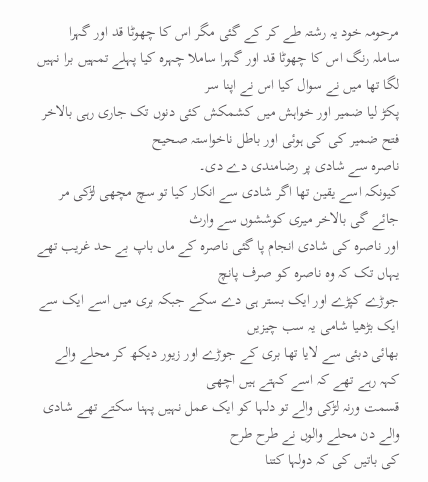مرحومہ خود یہ رشتہ طے کر کے گئی مگر اس کا چھوٹا قد اور گہرا
ساملہ رنگ اس کا چھوٹا قد اور گہرا ساملا چہرہ کیا پہلے تمہیں برا نہیں لگا تھا میں نے سوال کیا اس نے اپنا سر
پکڑ لیا ضمیر اور خواہش میں کشمکش کئی دنوں تک جاری رہی بالاخر فتح ضمیر کی کی ہوئی اور باطل ناخواستہ صحیح
ناصرہ سے شادی پر رضامندی دے دی۔
کیونکہ اسے یقین تھا اگر شادی سے انکار کیا تو سچ مچھی لڑکی مر جائے گی بالاخر میری کوششوں سے وارث
اور ناصرہ کی شادی انجام پا گئی ناصرہ کے ماں باپ بے حد غریب تھے یہاں تک کہ وہ ناصرہ کو صرف پانچ
جوڑے کپڑے اور ایک بستر ہی دے سکے جبکہ بری میں اسے ایک سے ایک بڑھیا شامی یہ سب چیزیں
بھائی دبئی سے لایا تھا بری کے جوڑے اور زیور دیکھ کر محلے والے کہہ رہے تھے کہ اسے کہتے ہیں اچھی
قسمت ورنہ لڑکی والے تو دلہا کو ایک عمل نہیں پہنا سکتے تھے شادی والے دن محلے والوں نے طرح طرح
کی باتیں کی کہ دولہا کتنا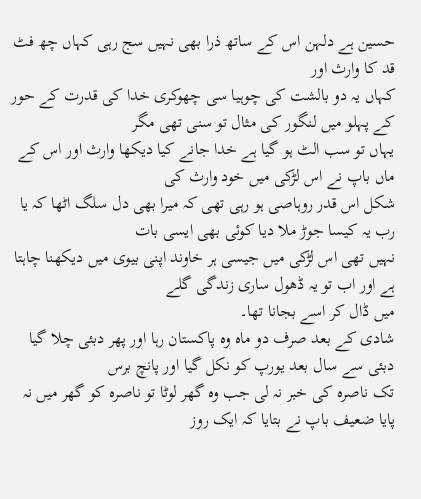حسین ہے دلہن اس کے ساتھ ذرا بھی نہیں سج رہی کہاں چھ فٹ قد کا وارث اور
کہاں یہ دو بالشت کی چوہیا سی چھوکری خدا کی قدرت کے حور کے پہلو میں لنگور کی مثال تو سنی تھی مگر
یہاں تو سب الٹ ہو گیا ہے خدا جانے کیا دیکھا وارث اور اس کے ماں باپ نے اس لڑکی میں خود وارث کی
شکل اس قدر روہاصی ہو رہی تھی کہ میرا بھی دل سلگ اٹھا کہ یا رب یہ کیسا جوڑ ملا دیا کوئی بھی ایسی بات
نہیں تھی اس لڑکی میں جیسی ہر خاوند اپنی بیوی میں دیکھنا چاہتا ہے اور اب تو یہ ڈھول ساری زندگی گلے
میں ڈال کر اسے بجانا تھا۔
شادی کے بعد صرف دو ماہ وہ پاکستان رہا اور پھر دبئی چلا گیا دبئی سے سال بعد یورپ کو نکل گیا اور پانچ برس
تک ناصرہ کی خبر نہ لی جب وہ گھر لوٹا تو ناصرہ کو گھر میں نہ پایا ضعیف باپ نے بتایا کہ ایک روز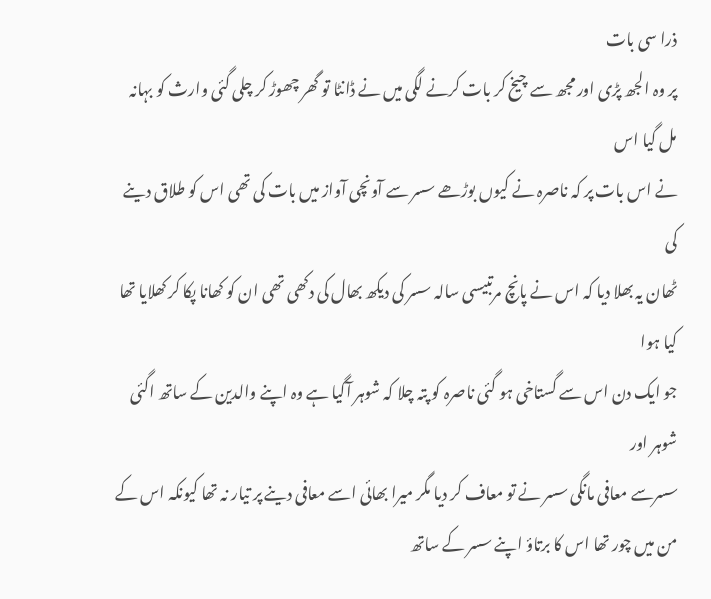ذرا سی بات
پر وہ الجھ پڑی اور مجھ سے چیخ کر بات کرنے لگی میں نے ڈانٹا تو گھر چھوڑ کر چلی گئی وارث کو بہانہ مل گیا اس
نے اس بات پر کہ ناصرہ نے کیوں بوڑھے سسر سے آونچی آواز میں بات کی تھی اس کو طلاق دینے کی
ٹھان یہ بھلا دیا کہ اس نے پانچ مرتبیسی سالہ سسر کی دیکھ بھال کی دکھی تھی ان کو کھانا پکا کر کھلایا تھا کیا ہوا
جو ایک دن اس سے گستاخی ہو گئی ناصرہ کو پتہ چلا کہ شوہر آگیا ہے وہ اپنے والدین کے ساتھ اگئی شوہر اور
سسرسے معافی مانگی سسر نے تو معاف کر دیا مگر میرا بھائی اسے معافی دینے پر تیار نہ تھا کیونکہ اس کے
من میں چور تھا اس کا برتاؤ اپنے سسر کے ساتھ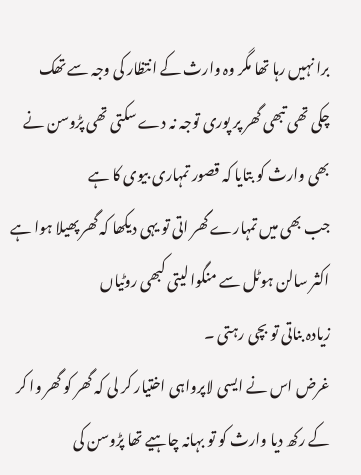برا نہیں رہا تھا مگر وہ وارث کے انتظار کی وجہ سے تھک
چکی تھی تبھی گھر پر پوری توجہ نہ دے سکتی تھی پڑوسن نے بھی وارث کو بتایا کہ قصور تمہاری بیوی کا ہے
جب بھی میں تمہارے گھر اتی تو یہی دیکھا کہ گھر پھیلا ہوا ہے اکثر سالن ہوٹل سے منگوا لیتی کبھی روٹیاں
زیادہ بناتی تو بچی رہتی ۔
غرض اس نے ایسی لاپرواہی اختیار کر لی کہ گھر کو گھر وا کر کے رکھ دیا وارث کو تو بہانہ چاہیے تھا پڑوسن کی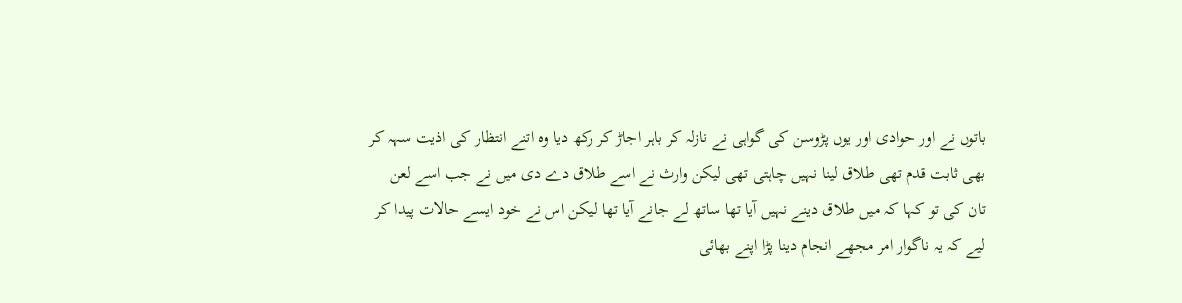باتوں نے اور حوادی اور یوں پڑوسن کی گواہی نے نازلہ کر باہر اجاڑ کر رکھ دیا وہ اتنے انتظار کی اذیت سہہ کر
بھی ثابت قدم تھی طلاق لینا نہیں چاہتی تھی لیکن وارث نے اسے طلاق دے دی میں نے جب اسے لعن
تان کی تو کہا کہ میں طلاق دینے نہیں آیا تھا ساتھ لے جانے آیا تھا لیکن اس نے خود ایسے حالات پیدا کر
لیے کہ یہ ناگوار امر مجھے انجام دینا پڑا اپنے بھائی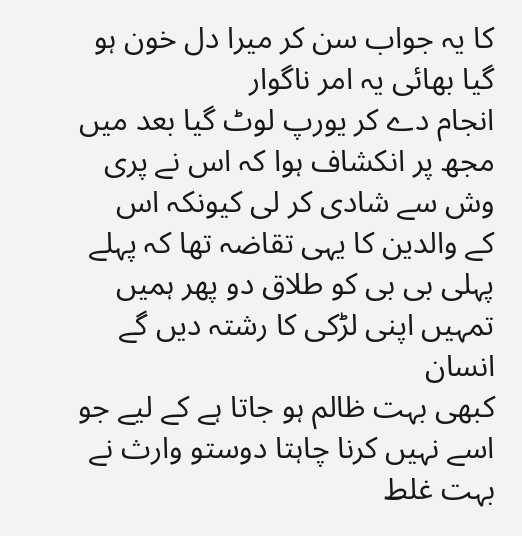کا یہ جواب سن کر میرا دل خون ہو گیا بھائی یہ امر ناگوار
انجام دے کر یورپ لوٹ گیا بعد میں مجھ پر انکشاف ہوا کہ اس نے پری وش سے شادی کر لی کیونکہ اس
کے والدین کا یہی تقاضہ تھا کہ پہلے پہلی بی بی کو طلاق دو پھر ہمیں تمہیں اپنی لڑکی کا رشتہ دیں گے انسان
کبھی بہت ظالم ہو جاتا ہے کے لیے جو اسے نہیں کرنا چاہتا دوستو وارث نے بہت غلط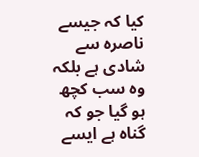کیا کہ جیسے ناصرہ سے
شادی ہے بلکہ وہ سب کچھ ہو گیا جو کہ گناہ ہے ایسے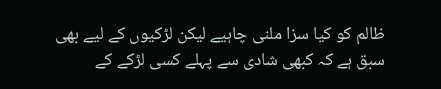ظالم کو کیا سزا ملنی چاہیے لیکن لڑکیوں کے لیے بھی
سبق ہے کہ کبھی شادی سے پہلے کسی لڑکے کے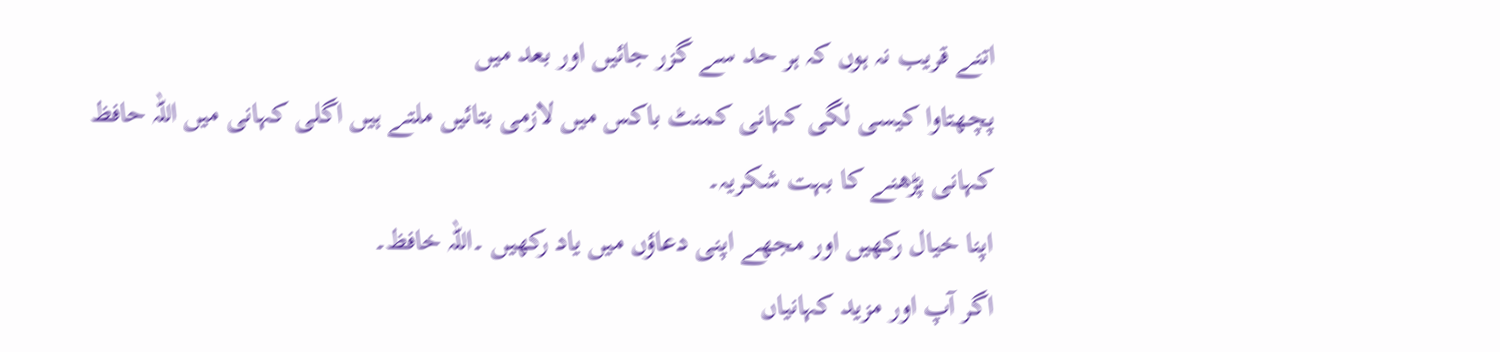اتنے قریب نہ ہوں کہ ہر حد سے گزر جائیں اور بعد میں
پچھتاوا کیسی لگی کہانی کمنٹ باکس میں لازمی بتائیں ملتے ہیں اگلی کہانی میں اللہ حافظ
کہانی پڑھنے کا بہت شکریہ۔
اپنا خیال رکھیں اور مجھے اپنی دعاؤں میں یاد رکھیں ۔اللہ خافظ۔
اگر آپ اور مزید کہانیاں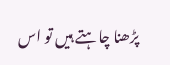پڑھنا چاہتے ہیں تو اس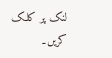لنک پر کلک کریں۔